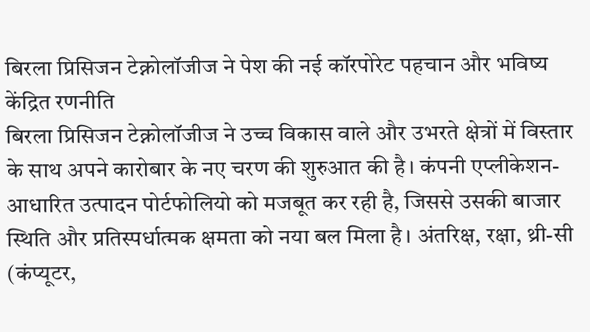बिरला प्रिसिजन टेक्नोलॉजीज ने पेश की नई कॉरपोरेट पहचान और भविष्य केंद्रित रणनीति
बिरला प्रिसिजन टेक्नोलॉजीज ने उच्च विकास वाले और उभरते क्षेत्रों में विस्तार के साथ अपने कारोबार के नए चरण की शुरुआत की है। कंपनी एप्लीकेशन-आधारित उत्पादन पोर्टफोलियो को मजबूत कर रही है, जिससे उसकी बाजार स्थिति और प्रतिस्पर्धात्मक क्षमता को नया बल मिला है। अंतरिक्ष, रक्षा, थ्री-सी (कंप्यूटर,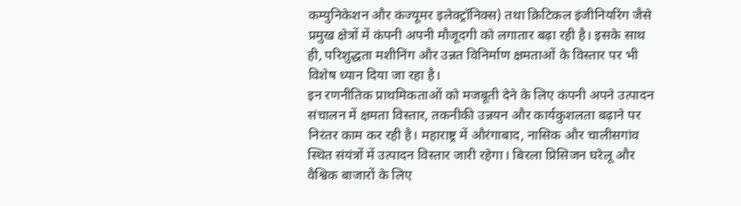कम्युनिकेशन और कंज्यूमर इलेक्ट्रॉनिक्स) तथा क्रिटिकल इंजीनियरिंग जैसे प्रमुख क्षेत्रों में कंपनी अपनी मौजूदगी को लगातार बढ़ा रही है। इसके साथ ही, परिशुद्धता मशीनिंग और उन्नत विनिर्माण क्षमताओं के विस्तार पर भी विशेष ध्यान दिया जा रहा है।
इन रणनीतिक प्राथमिकताओं को मजबूती देने के लिए कंपनी अपने उत्पादन संचालन में क्षमता विस्तार, तकनीकी उन्नयन और कार्यकुशलता बढ़ाने पर निरंतर काम कर रही है। महाराष्ट्र में औरंगाबाद, नासिक और चालीसगांव स्थित संयंत्रों में उत्पादन विस्तार जारी रहेगा। बिरला प्रिसिजन घरेलू और वैश्विक बाजारों के लिए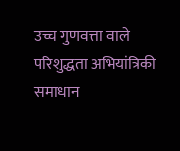उच्च गुणवत्ता वाले परिशुद्धता अभियांत्रिकी समाधान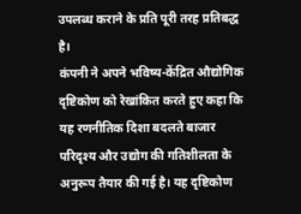उपलब्ध कराने के प्रति पूरी तरह प्रतिबद्ध है।
कंपनी ने अपने भविष्य-केंद्रित औद्योगिक दृष्टिकोण को रेखांकित करते हुए कहा कि यह रणनीतिक दिशा बदलते बाजार परिदृश्य और उद्योग की गतिशीलता के अनुरूप तैयार की गई है। यह दृष्टिकोण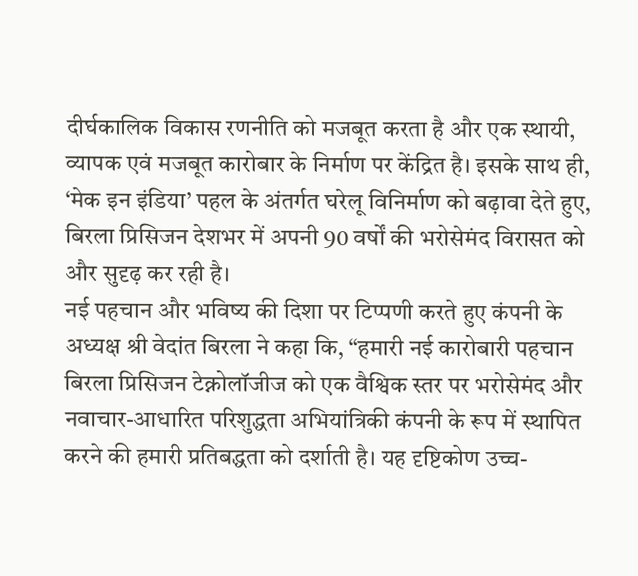दीर्घकालिक विकास रणनीति को मजबूत करता है और एक स्थायी, व्यापक एवं मजबूत कारोबार के निर्माण पर केंद्रित है। इसके साथ ही, ‘मेक इन इंडिया’ पहल के अंतर्गत घरेलू विनिर्माण को बढ़ावा देते हुए, बिरला प्रिसिजन देशभर में अपनी 90 वर्षों की भरोसेमंद विरासत को और सुदृढ़ कर रही है।
नई पहचान और भविष्य की दिशा पर टिप्पणी करते हुए कंपनी के अध्यक्ष श्री वेदांत बिरला ने कहा कि, “हमारी नई कारोबारी पहचान बिरला प्रिसिजन टेक्नोलॉजीज को एक वैश्विक स्तर पर भरोसेमंद और नवाचार-आधारित परिशुद्धता अभियांत्रिकी कंपनी के रूप में स्थापित करने की हमारी प्रतिबद्धता को दर्शाती है। यह दृष्टिकोण उच्च-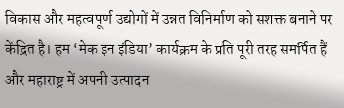विकास और महत्वपूर्ण उद्योगों में उन्नत विनिर्माण को सशक्त बनाने पर केंद्रित है। हम ‘मेक इन इंडिया’ कार्यक्रम के प्रति पूरी तरह समर्पित हैं और महाराष्ट्र में अपनी उत्पादन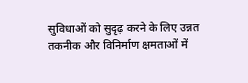सुविधाओं को सुदृढ़ करने के लिए उन्नत तकनीक और विनिर्माण क्षमताओं में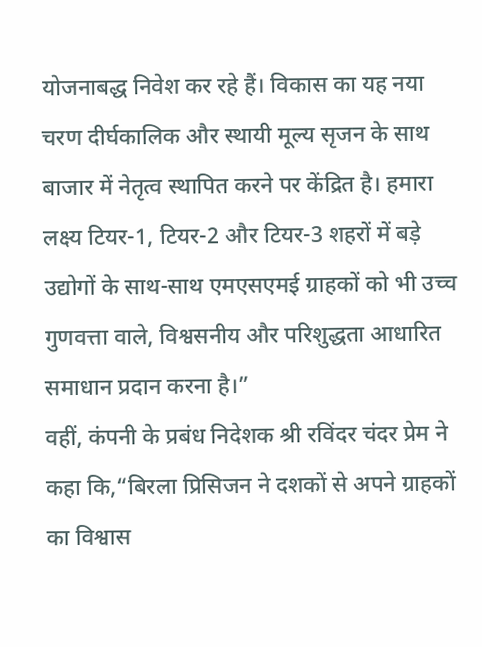योजनाबद्ध निवेश कर रहे हैं। विकास का यह नया चरण दीर्घकालिक और स्थायी मूल्य सृजन के साथ बाजार में नेतृत्व स्थापित करने पर केंद्रित है। हमारा लक्ष्य टियर-1, टियर-2 और टियर-3 शहरों में बड़े उद्योगों के साथ-साथ एमएसएमई ग्राहकों को भी उच्च गुणवत्ता वाले, विश्वसनीय और परिशुद्धता आधारित समाधान प्रदान करना है।”
वहीं, कंपनी के प्रबंध निदेशक श्री रविंदर चंदर प्रेम ने कहा कि,“बिरला प्रिसिजन ने दशकों से अपने ग्राहकों का विश्वास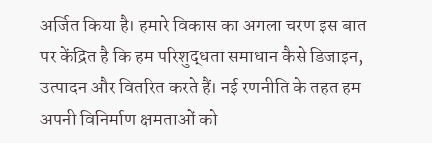अर्जित किया है। हमारे विकास का अगला चरण इस बात पर केंद्रित है कि हम परिशुद्धता समाधान कैसे डिजाइन, उत्पादन और वितरित करते हैं। नई रणनीति के तहत हम अपनी विनिर्माण क्षमताओं को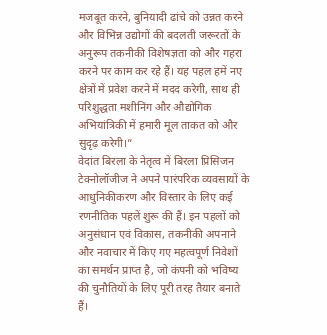मजबूत करने, बुनियादी ढांचे को उन्नत करने और विभिन्न उद्योगों की बदलती जरूरतों के अनुरूप तकनीकी विशेषज्ञता को और गहरा करने पर काम कर रहे हैं। यह पहल हमें नए क्षेत्रों में प्रवेश करने में मदद करेगी, साथ ही परिशुद्धता मशीनिंग और औद्योगिक अभियांत्रिकी में हमारी मूल ताकत को और सुदृढ़ करेगी।”
वेदांत बिरला के नेतृत्व में बिरला प्रिसिजन टेक्नोलॉजीज ने अपने पारंपरिक व्यवसायों के आधुनिकीकरण और विस्तार के लिए कई रणनीतिक पहलें शुरू की हैं। इन पहलों को अनुसंधान एवं विकास, तकनीकी अपनाने और नवाचार में किए गए महत्वपूर्ण निवेशों का समर्थन प्राप्त है, जो कंपनी को भविष्य की चुनौतियों के लिए पूरी तरह तैयार बनाते हैं।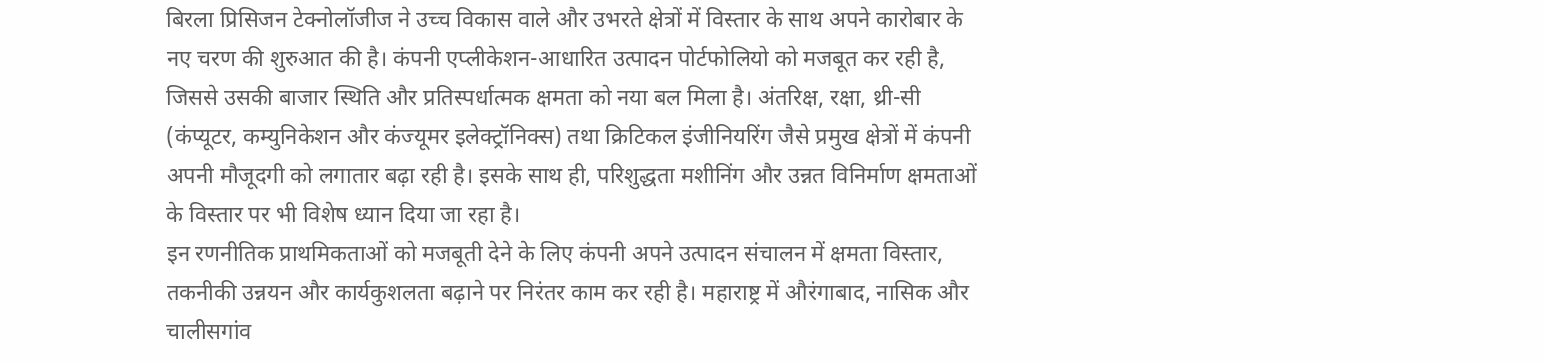बिरला प्रिसिजन टेक्नोलॉजीज ने उच्च विकास वाले और उभरते क्षेत्रों में विस्तार के साथ अपने कारोबार के नए चरण की शुरुआत की है। कंपनी एप्लीकेशन-आधारित उत्पादन पोर्टफोलियो को मजबूत कर रही है, जिससे उसकी बाजार स्थिति और प्रतिस्पर्धात्मक क्षमता को नया बल मिला है। अंतरिक्ष, रक्षा, थ्री-सी (कंप्यूटर, कम्युनिकेशन और कंज्यूमर इलेक्ट्रॉनिक्स) तथा क्रिटिकल इंजीनियरिंग जैसे प्रमुख क्षेत्रों में कंपनी अपनी मौजूदगी को लगातार बढ़ा रही है। इसके साथ ही, परिशुद्धता मशीनिंग और उन्नत विनिर्माण क्षमताओं के विस्तार पर भी विशेष ध्यान दिया जा रहा है।
इन रणनीतिक प्राथमिकताओं को मजबूती देने के लिए कंपनी अपने उत्पादन संचालन में क्षमता विस्तार, तकनीकी उन्नयन और कार्यकुशलता बढ़ाने पर निरंतर काम कर रही है। महाराष्ट्र में औरंगाबाद, नासिक और चालीसगांव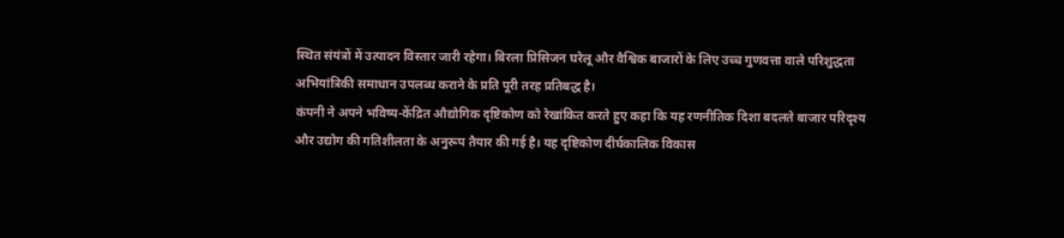स्थित संयंत्रों में उत्पादन विस्तार जारी रहेगा। बिरला प्रिसिजन घरेलू और वैश्विक बाजारों के लिए उच्च गुणवत्ता वाले परिशुद्धता अभियांत्रिकी समाधान उपलब्ध कराने के प्रति पूरी तरह प्रतिबद्ध है।
कंपनी ने अपने भविष्य-केंद्रित औद्योगिक दृष्टिकोण को रेखांकित करते हुए कहा कि यह रणनीतिक दिशा बदलते बाजार परिदृश्य और उद्योग की गतिशीलता के अनुरूप तैयार की गई है। यह दृष्टिकोण दीर्घकालिक विकास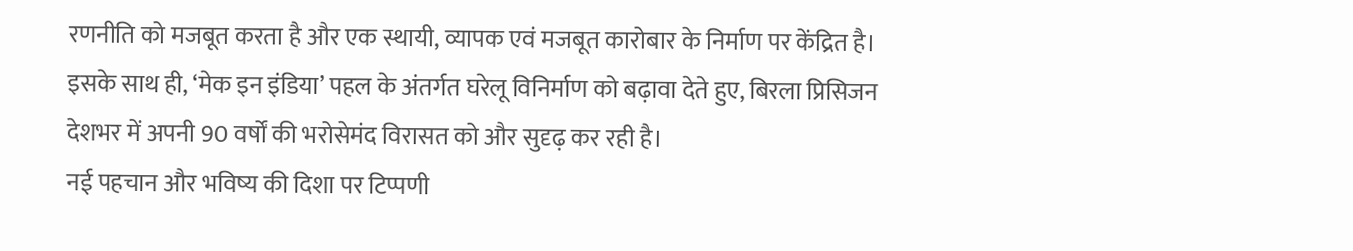रणनीति को मजबूत करता है और एक स्थायी, व्यापक एवं मजबूत कारोबार के निर्माण पर केंद्रित है। इसके साथ ही, ‘मेक इन इंडिया’ पहल के अंतर्गत घरेलू विनिर्माण को बढ़ावा देते हुए, बिरला प्रिसिजन देशभर में अपनी 90 वर्षों की भरोसेमंद विरासत को और सुदृढ़ कर रही है।
नई पहचान और भविष्य की दिशा पर टिप्पणी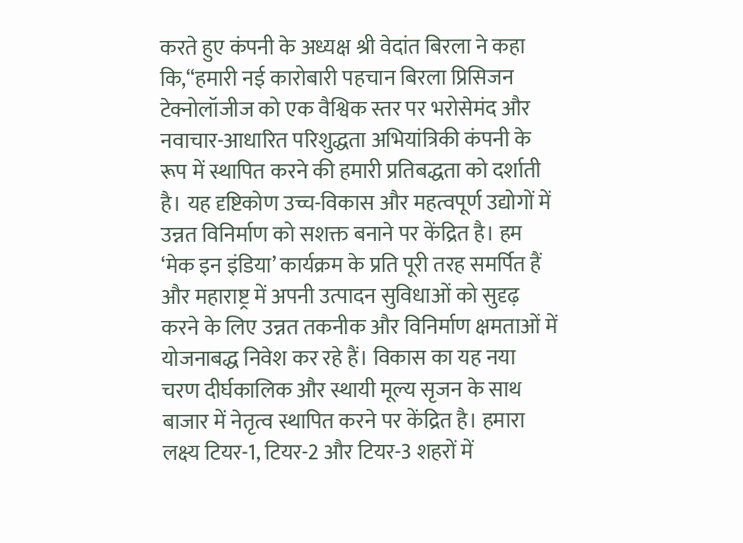करते हुए कंपनी के अध्यक्ष श्री वेदांत बिरला ने कहा कि,“हमारी नई कारोबारी पहचान बिरला प्रिसिजन टेक्नोलॉजीज को एक वैश्विक स्तर पर भरोसेमंद और नवाचार-आधारित परिशुद्धता अभियांत्रिकी कंपनी के रूप में स्थापित करने की हमारी प्रतिबद्धता को दर्शाती है। यह दृष्टिकोण उच्च-विकास और महत्वपूर्ण उद्योगों में उन्नत विनिर्माण को सशक्त बनाने पर केंद्रित है। हम ‘मेक इन इंडिया’ कार्यक्रम के प्रति पूरी तरह समर्पित हैं और महाराष्ट्र में अपनी उत्पादन सुविधाओं को सुदृढ़ करने के लिए उन्नत तकनीक और विनिर्माण क्षमताओं में योजनाबद्ध निवेश कर रहे हैं। विकास का यह नया चरण दीर्घकालिक और स्थायी मूल्य सृजन के साथ बाजार में नेतृत्व स्थापित करने पर केंद्रित है। हमारा लक्ष्य टियर-1, टियर-2 और टियर-3 शहरों में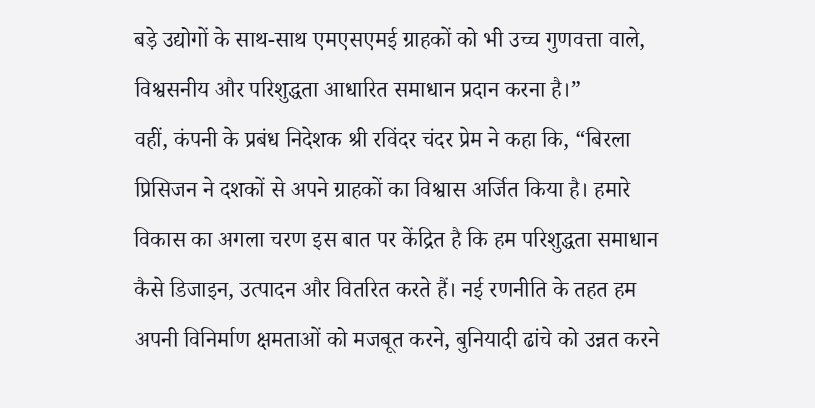बड़े उद्योगों के साथ-साथ एमएसएमई ग्राहकों को भी उच्च गुणवत्ता वाले, विश्वसनीय और परिशुद्धता आधारित समाधान प्रदान करना है।”
वहीं, कंपनी के प्रबंध निदेशक श्री रविंदर चंदर प्रेम ने कहा कि, “बिरला प्रिसिजन ने दशकों से अपने ग्राहकों का विश्वास अर्जित किया है। हमारे विकास का अगला चरण इस बात पर केंद्रित है कि हम परिशुद्धता समाधान कैसे डिजाइन, उत्पादन और वितरित करते हैं। नई रणनीति के तहत हम अपनी विनिर्माण क्षमताओं को मजबूत करने, बुनियादी ढांचे को उन्नत करने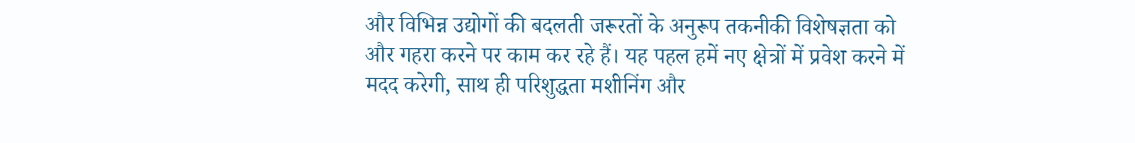और विभिन्न उद्योगों की बदलती जरूरतों के अनुरूप तकनीकी विशेषज्ञता को और गहरा करने पर काम कर रहे हैं। यह पहल हमें नए क्षेत्रों में प्रवेश करने में मदद करेगी, साथ ही परिशुद्धता मशीनिंग और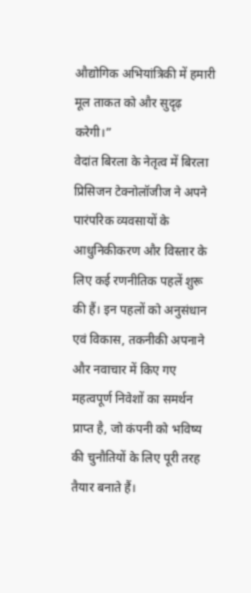औद्योगिक अभियांत्रिकी में हमारी मूल ताकत को और सुदृढ़ करेगी।”
वेदांत बिरला के नेतृत्व में बिरला प्रिसिजन टेक्नोलॉजीज ने अपने पारंपरिक व्यवसायों के आधुनिकीकरण और विस्तार के लिए कई रणनीतिक पहलें शुरू की हैं। इन पहलों को अनुसंधान एवं विकास, तकनीकी अपनाने और नवाचार में किए गए महत्वपूर्ण निवेशों का समर्थन प्राप्त है, जो कंपनी को भविष्य की चुनौतियों के लिए पूरी तरह तैयार बनाते हैं।